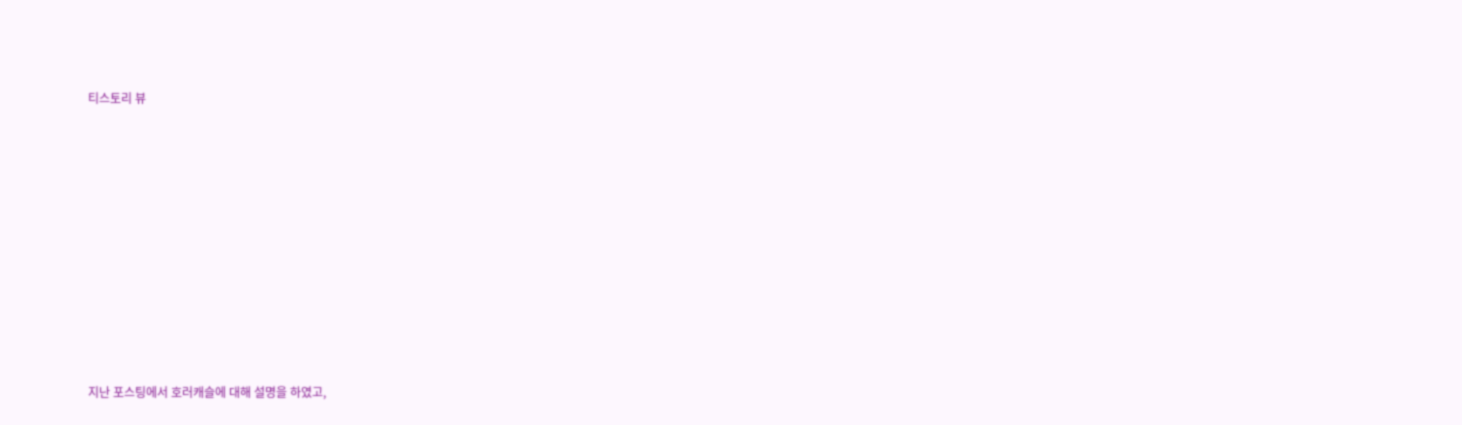티스토리 뷰















지난 포스팅에서 호러캐슬에 대해 설명을 하였고,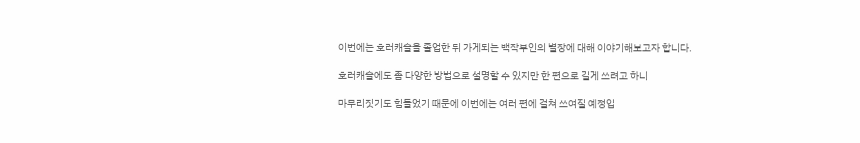이번에는 호러캐슬을 졸업한 뒤 가게되는 백작부인의 별장에 대해 이야기해보고자 합니다.

호러캐슬에도 좀 다양한 방법으로 설명할 수 있지만 한 편으로 길게 쓰려고 하니

마무리짓기도 힘들었기 때문에 이번에는 여러 편에 걸쳐 쓰여질 예정입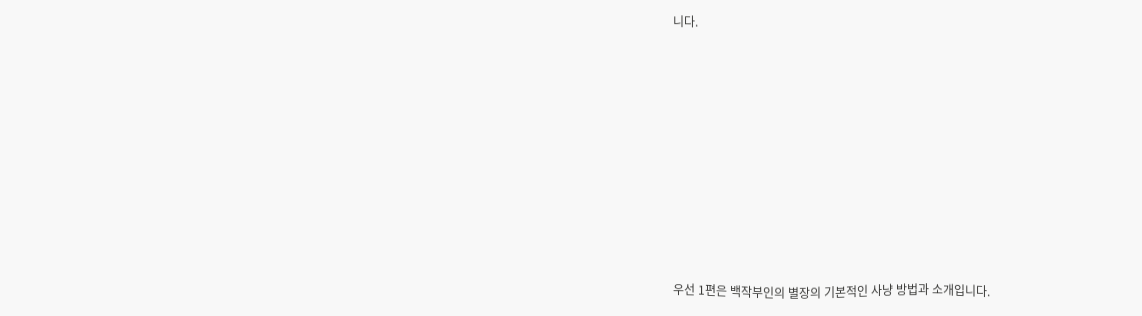니다.











우선 1편은 백작부인의 별장의 기본적인 사냥 방법과 소개입니다.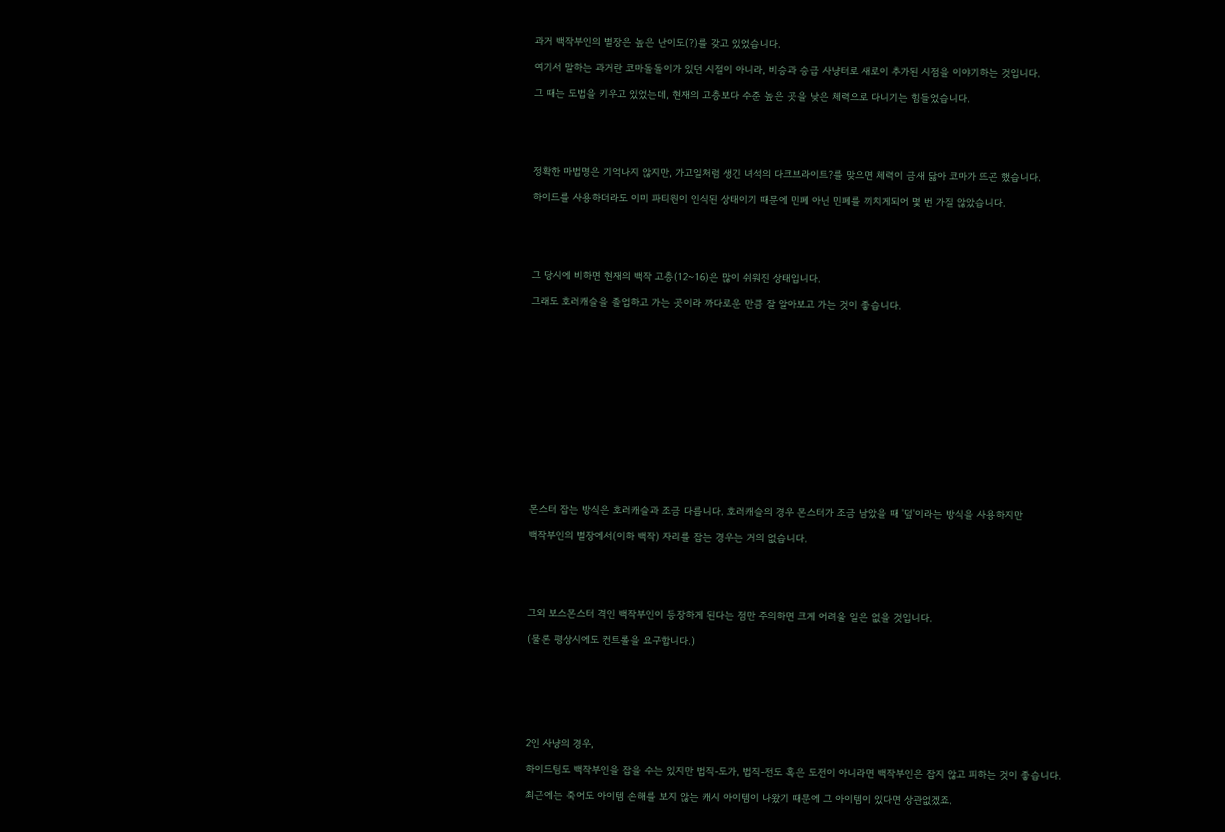과거 백작부인의 별장은 높은 난이도(?)를 갖고 있었습니다.

여기서 말하는 과거란 코마돌돌이가 있던 시절이 아니라, 비승과 승급 사냥터로 새로이 추가된 시점을 이야기하는 것입니다.

그 때는 도법을 키우고 있었는데, 현재의 고층보다 수준 높은 곳을 낮은 체력으로 다니기는 힘들었습니다.





정확한 마법명은 기억나지 않지만, 가고일처럼 생긴 녀석의 다크브라이트?를 맞으면 체력이 금새 닳아 코마가 뜨곤 했습니다.

하이드를 사용하더라도 이미 파티원이 인식된 상태이기 때문에 민폐 아닌 민폐를 끼치게되어 몇 번 가질 않았습니다.





그 당시에 비하면 현재의 백작 고층(12~16)은 많이 쉬워진 상태입니다.

그래도 호러캐슬을 졸업하고 가는 곳이라 까다로운 만큼 잘 알아보고 가는 것이 좋습니다.















몬스터 잡는 방식은 호러캐슬과 조금 다릅니다. 호러캐슬의 경우 몬스터가 조금 남았을 때 '덮'이라는 방식을 사용하지만

백작부인의 별장에서(이하 백작) 자리를 잡는 경우는 거의 없습니다.





그외 보스몬스터 격인 백작부인이 등장하게 된다는 점만 주의하면 크게 어려울 일은 없을 것입니다.

(물론 평상시에도 컨트롤을 요구합니다.)







2인 사냥의 경우,

하이드팀도 백작부인을 잡을 수는 있지만 법직-도가, 법직-전도 혹은 도전이 아니라면 백작부인은 잡지 않고 피하는 것이 좋습니다.

최근에는 죽어도 아이템 손해를 보지 않는 캐시 아이템이 나왔기 때문에 그 아이템이 있다면 상관없겠죠.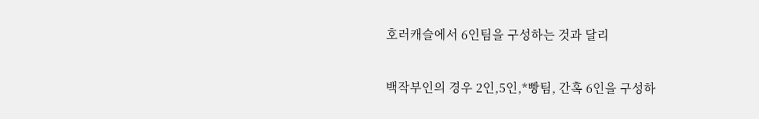호러캐슬에서 6인팀을 구성하는 것과 달리

백작부인의 경우 2인,5인,*빵팀, 간혹 6인을 구성하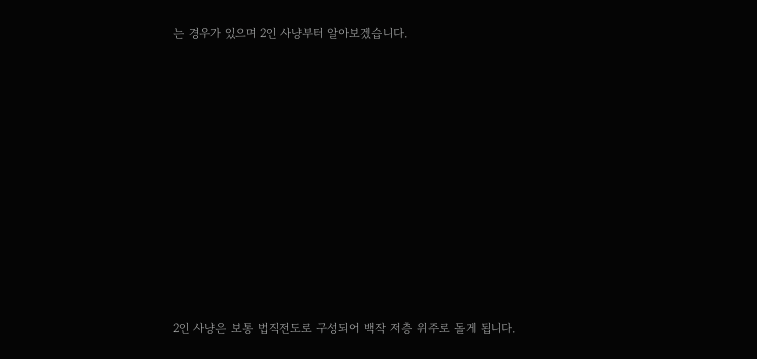는 경우가 있으며 2인 사냥부터 알아보겠습니다.











2인 사냥은 보통 법직전도로 구성되어 백작 저층 위주로 돌게 됩니다.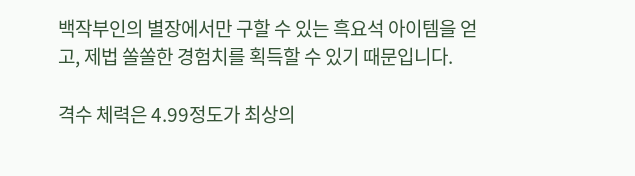백작부인의 별장에서만 구할 수 있는 흑요석 아이템을 얻고, 제법 쏠쏠한 경험치를 획득할 수 있기 때문입니다.

격수 체력은 4.99정도가 최상의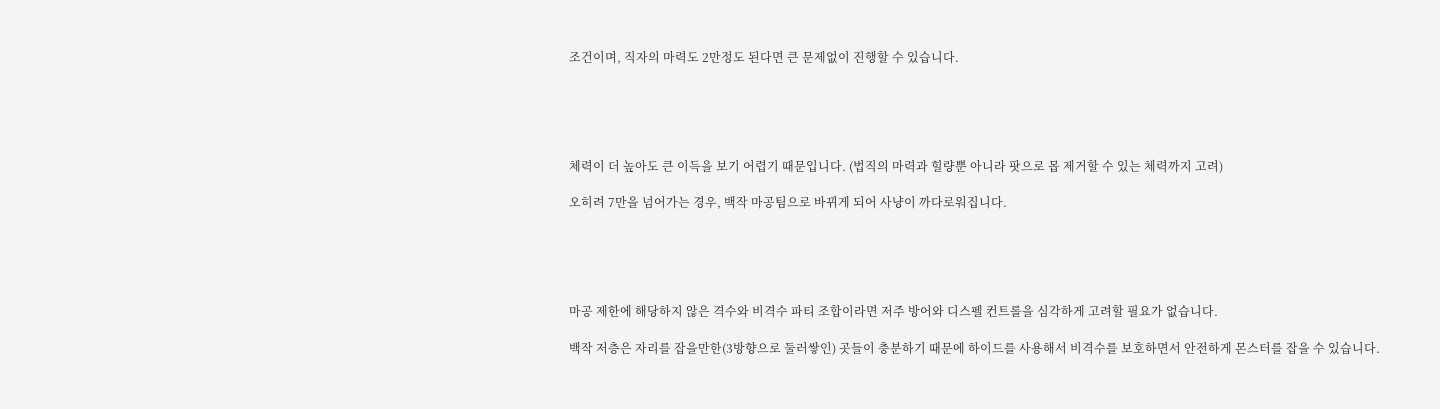조건이며, 직자의 마력도 2만정도 된다면 큰 문제없이 진행할 수 있습니다.





체력이 더 높아도 큰 이득을 보기 어렵기 때문입니다. (법직의 마력과 힐량뿐 아니라 팟으로 몹 제거할 수 있는 체력까지 고려)

오히려 7만을 넘어가는 경우, 백작 마공팀으로 바뀌게 되어 사냥이 까다로워집니다.





마공 제한에 해당하지 않은 격수와 비격수 파티 조합이라면 저주 방어와 디스펠 컨트롤을 심각하게 고려할 필요가 없습니다.

백작 저층은 자리를 잡을만한(3방향으로 둘러쌓인) 곳들이 충분하기 때문에 하이드를 사용해서 비격수를 보호하면서 안전하게 몬스터를 잡을 수 있습니다.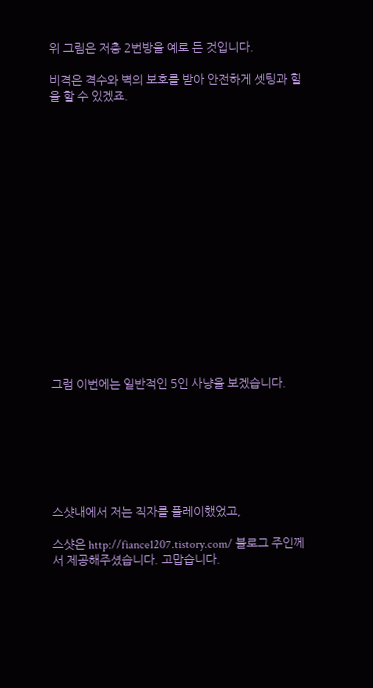위 그림은 저층 2번방을 예로 든 것입니다.

비격은 격수와 벽의 보호를 받아 안전하게 셋팅과 힐을 할 수 있겠죠.

















그럼 이번에는 일반적인 5인 사냥을 보겠습니다.







스샷내에서 저는 직자를 플레이했었고,

스샷은 http://fiance1207.tistory.com/ 블로그 주인께서 제공해주셨습니다. 고맙습니다.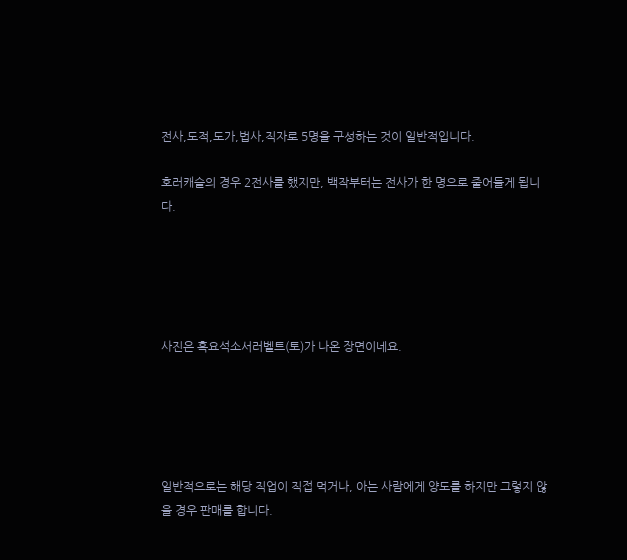전사,도적,도가,법사,직자로 5명을 구성하는 것이 일반적입니다.

호러캐슬의 경우 2전사를 했지만, 백작부터는 전사가 한 명으로 줄어들게 됩니다.





사진은 흑요석소서러벨트(토)가 나온 장면이네요.





일반적으로는 해당 직업이 직접 먹거나, 아는 사람에게 양도를 하지만 그렇지 않을 경우 판매를 합니다.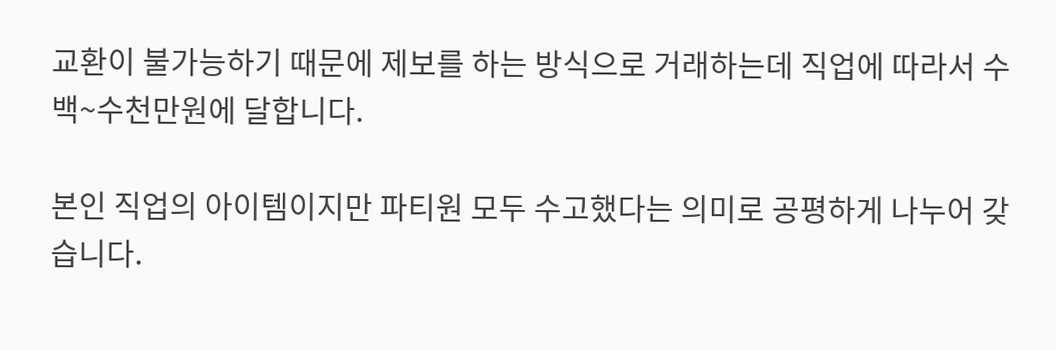교환이 불가능하기 때문에 제보를 하는 방식으로 거래하는데 직업에 따라서 수백~수천만원에 달합니다.

본인 직업의 아이템이지만 파티원 모두 수고했다는 의미로 공평하게 나누어 갖습니다.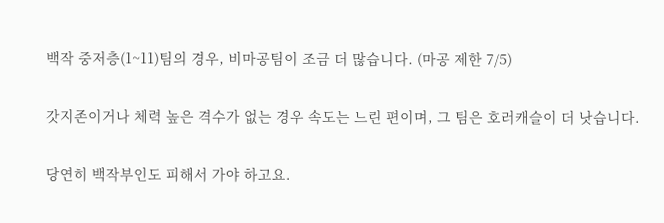백작 중저층(1~11)팀의 경우, 비마공팀이 조금 더 많습니다. (마공 제한 7/5)

갓지존이거나 체력 높은 격수가 없는 경우 속도는 느린 편이며, 그 팀은 호러캐슬이 더 낫습니다.

당연히 백작부인도 피해서 가야 하고요.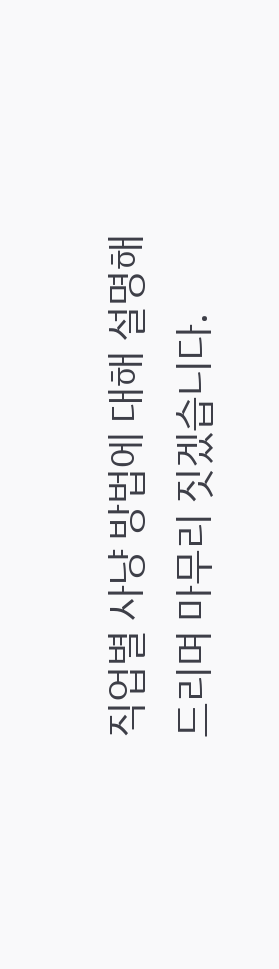직업별 사냥 방법에 대해 설명해드리며 마무리 짓겠습니다.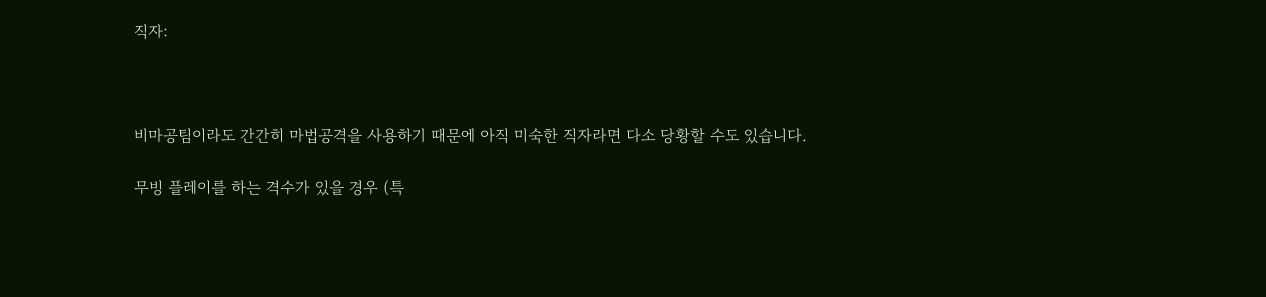직자:



비마공팀이라도 간간히 마법공격을 사용하기 때문에 아직 미숙한 직자라면 다소 당황할 수도 있습니다.

무빙 플레이를 하는 격수가 있을 경우 (특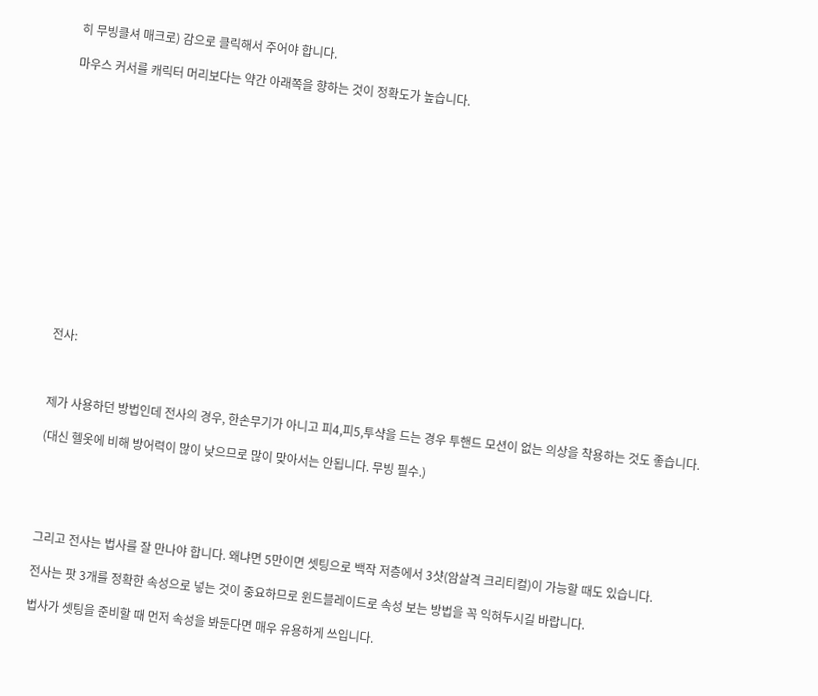히 무빙클셔 매크로) 감으로 클릭해서 주어야 합니다.

마우스 커서를 캐릭터 머리보다는 약간 아래쪽을 향하는 것이 정확도가 높습니다.















전사:



제가 사용하던 방법인데 전사의 경우, 한손무기가 아니고 피4,피5,투샥을 드는 경우 투핸드 모션이 없는 의상을 착용하는 것도 좋습니다.

(대신 헬옷에 비해 방어력이 많이 낮으므로 많이 맞아서는 안됩니다. 무빙 필수.)





그리고 전사는 법사를 잘 만나야 합니다. 왜냐면 5만이면 셋팅으로 백작 저층에서 3샷(암살격 크리티컬)이 가능할 때도 있습니다.

전사는 팟 3개를 정확한 속성으로 넣는 것이 중요하므로 윈드블레이드로 속성 보는 방법을 꼭 익혀두시길 바랍니다.

법사가 셋팅을 준비할 때 먼저 속성을 봐둔다면 매우 유용하게 쓰입니다.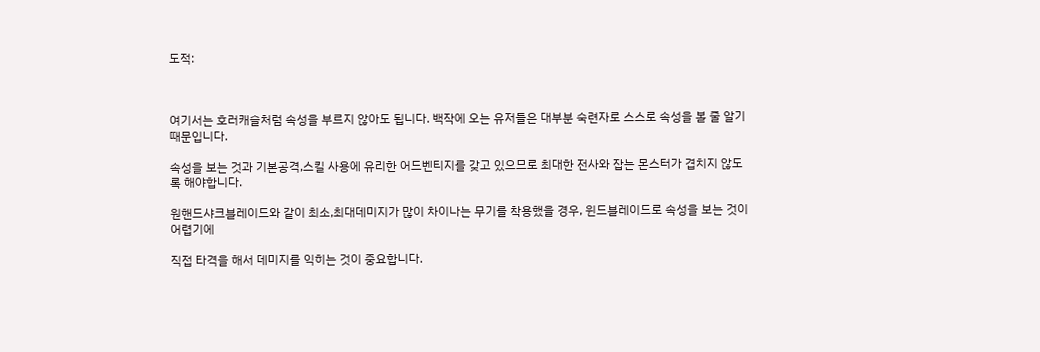도적:



여기서는 호러캐슬처럼 속성을 부르지 않아도 됩니다. 백작에 오는 유저들은 대부분 숙련자로 스스로 속성을 볼 줄 알기 때문입니다.

속성을 보는 것과 기본공격,스킬 사용에 유리한 어드벤티지를 갖고 있으므로 최대한 전사와 잡는 몬스터가 겹치지 않도록 해야합니다.

원핸드샤크블레이드와 같이 최소,최대데미지가 많이 차이나는 무기를 착용했을 경우, 윈드블레이드로 속성을 보는 것이 어렵기에

직접 타격을 해서 데미지를 익히는 것이 중요합니다.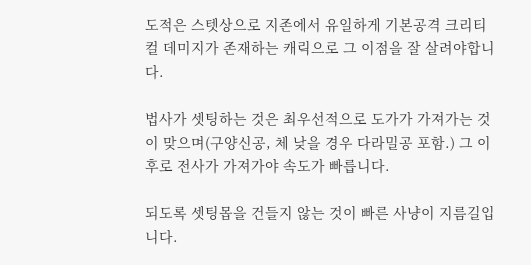도적은 스텟상으로 지존에서 유일하게 기본공격 크리티컬 데미지가 존재하는 캐릭으로 그 이점을 잘 살려야합니다.

법사가 셋팅하는 것은 최우선적으로 도가가 가져가는 것이 맞으며(구양신공, 체 낮을 경우 다라밀공 포함.) 그 이후로 전사가 가져가야 속도가 빠릅니다.

되도록 셋팅몹을 건들지 않는 것이 빠른 사냥이 지름길입니다.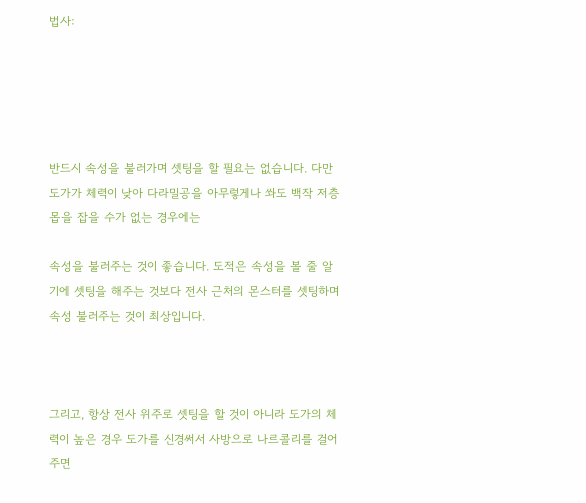법사:





반드시 속성을 불러가며 셋팅을 할 필요는 없습니다. 다만 도가가 체력이 낮아 다라밀공을 아무렇게나 쏴도 백작 저층몹을 잡을 수가 없는 경우에는

속성을 불러주는 것이 좋습니다. 도적은 속성을 볼 줄 알기에 셋팅을 해주는 것보다 전사 근처의 몬스터를 셋팅하며 속성 불러주는 것이 최상입니다.



그리고, 항상 전사 위주로 셋팅을 할 것이 아니라 도가의 체력이 높은 경우 도가를 신경써서 사방으로 나르콜리를 걸어주면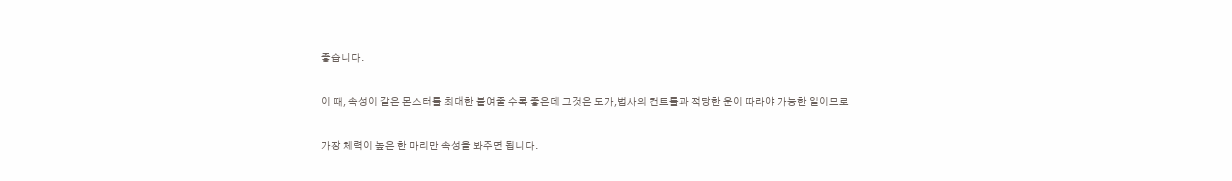좋습니다.

이 때, 속성이 같은 몬스터를 최대한 붙여줄 수록 좋은데 그것은 도가,법사의 컨트롤과 적당한 운이 따라야 가능한 일이므로

가장 체력이 높은 한 마리만 속성을 봐주면 됩니다.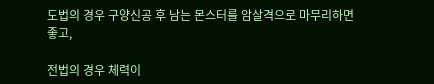도법의 경우 구양신공 후 남는 몬스터를 암살격으로 마무리하면 좋고,

전법의 경우 체력이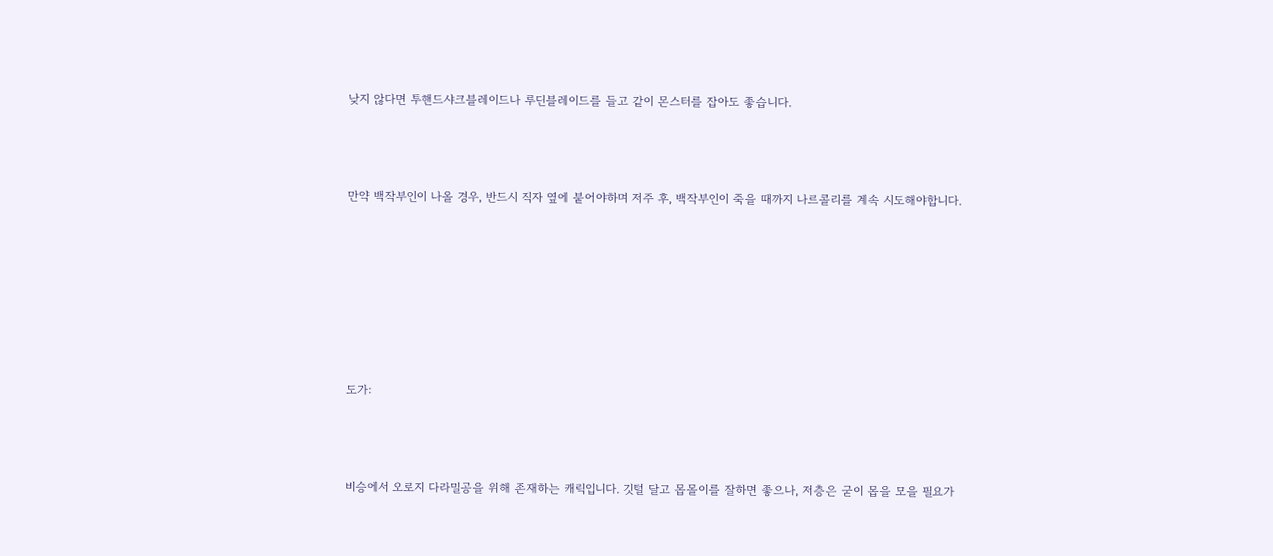낮지 않다면 투핸드샤크블레이드나 루딘블레이드를 들고 같이 몬스터를 잡아도 좋습니다.





만약 백작부인이 나올 경우, 반드시 직자 옆에 붙어야하며 저주 후, 백작부인이 죽을 때까지 나르콜리를 계속 시도해야합니다.











도가:





비승에서 오로지 다라밀공을 위해 존재하는 캐릭입니다. 깃털 달고 몹몰이를 잘하면 좋으나, 저층은 굳이 몹을 모을 필요가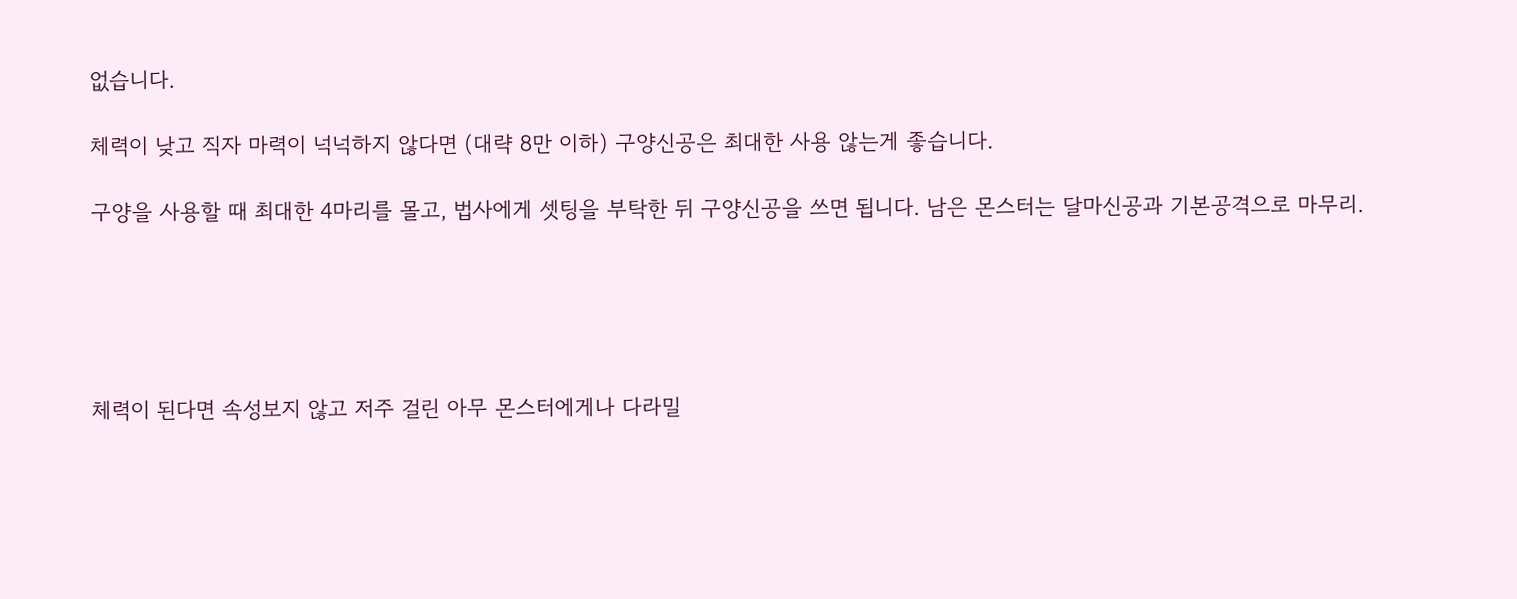없습니다.

체력이 낮고 직자 마력이 넉넉하지 않다면 (대략 8만 이하) 구양신공은 최대한 사용 않는게 좋습니다.

구양을 사용할 때 최대한 4마리를 몰고, 법사에게 셋팅을 부탁한 뒤 구양신공을 쓰면 됩니다. 남은 몬스터는 달마신공과 기본공격으로 마무리.





체력이 된다면 속성보지 않고 저주 걸린 아무 몬스터에게나 다라밀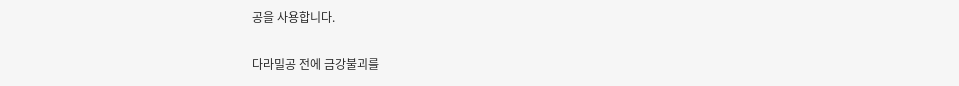공을 사용합니다.

다라밀공 전에 금강불괴를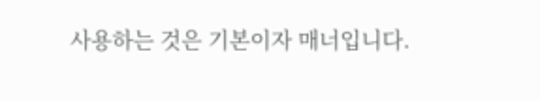사용하는 것은 기본이자 매너입니다.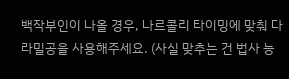백작부인이 나올 경우, 나르콜리 타이밍에 맞춰 다라밀공을 사용해주세요. (사실 맞추는 건 법사 능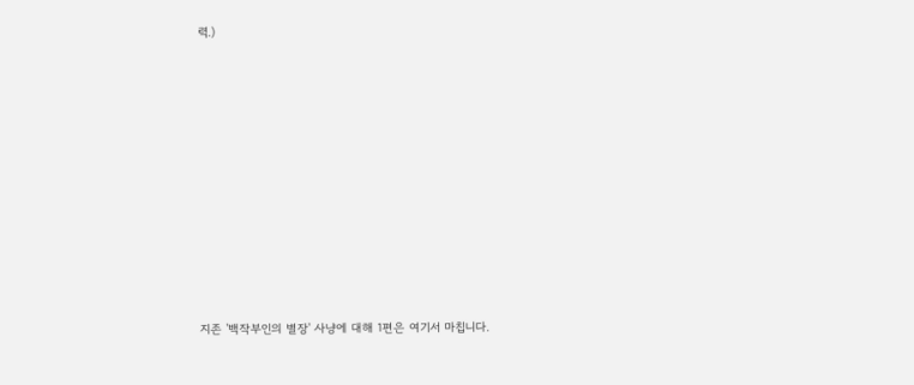력.)















지존 '백작부인의 별장' 사냥에 대해 1편은 여기서 마칩니다.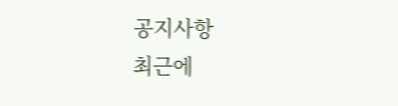공지사항
최근에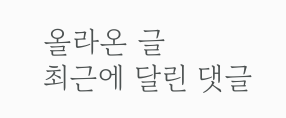올라온 글
최근에 달린 댓글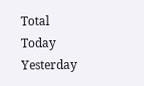Total
Today
Yesterday